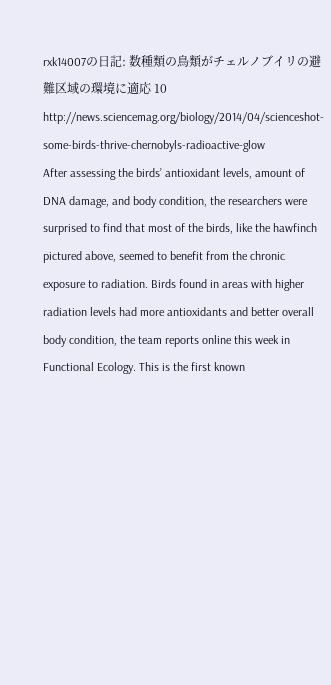rxk14007の日記: 数種類の鳥類がチェルノブイリの避難区域の環境に適応 10
http://news.sciencemag.org/biology/2014/04/scienceshot-some-birds-thrive-chernobyls-radioactive-glow
After assessing the birds’ antioxidant levels, amount of DNA damage, and body condition, the researchers were surprised to find that most of the birds, like the hawfinch pictured above, seemed to benefit from the chronic exposure to radiation. Birds found in areas with higher radiation levels had more antioxidants and better overall body condition, the team reports online this week in Functional Ecology. This is the first known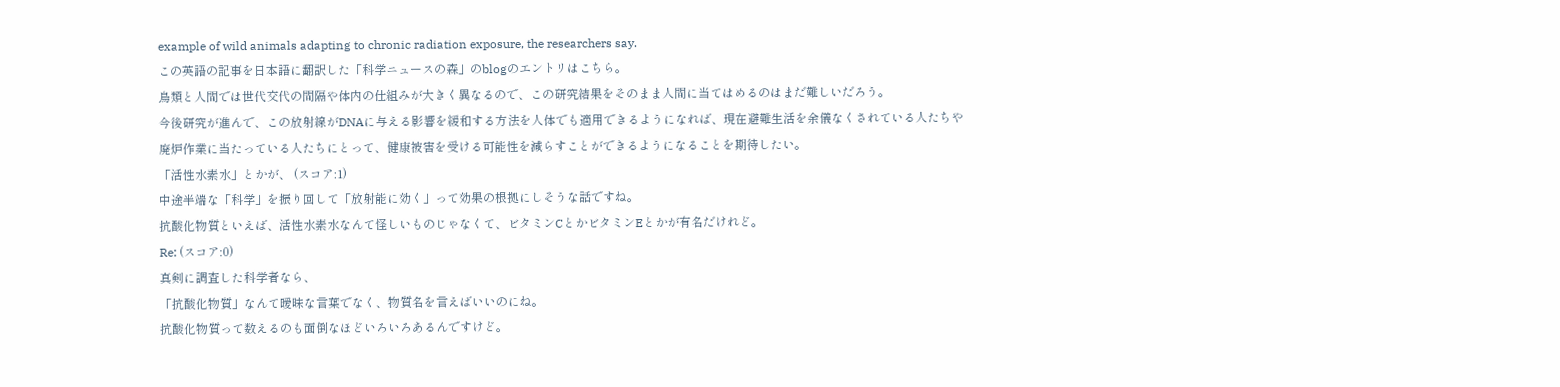example of wild animals adapting to chronic radiation exposure, the researchers say.
この英語の記事を日本語に翻訳した「科学ニュースの森」のblogのエントリはこちら。
鳥類と人間では世代交代の間隔や体内の仕組みが大きく異なるので、この研究結果をそのまま人間に当てはめるのはまだ難しいだろう。
今後研究が進んで、この放射線がDNAに与える影響を緩和する方法を人体でも適用できるようになれば、現在避難生活を余儀なくされている人たちや
廃炉作業に当たっている人たちにとって、健康被害を受ける可能性を減らすことができるようになることを期待したい。
「活性水素水」とかが、 (スコア:1)
中途半端な「科学」を振り回して「放射能に効く」って効果の根拠にしそうな話ですね。
抗酸化物質といえば、活性水素水なんて怪しいものじゃなくて、ビタミンCとかビタミンEとかが有名だけれど。
Re: (スコア:0)
真剣に調査した科学者なら、
「抗酸化物質」なんて曖昧な言葉でなく、物質名を言えばいいのにね。
抗酸化物質って数えるのも面倒なほどいろいろあるんですけど。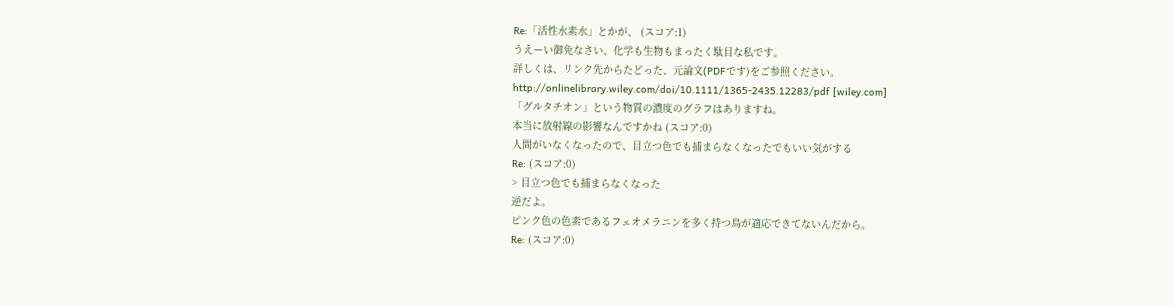Re:「活性水素水」とかが、 (スコア:1)
うえーい御免なさい、化学も生物もまったく駄目な私です。
詳しくは、リンク先からたどった、元論文(PDFです)をご参照ください。
http://onlinelibrary.wiley.com/doi/10.1111/1365-2435.12283/pdf [wiley.com]
「グルタチオン」という物質の濃度のグラフはありますね。
本当に放射線の影響なんですかね (スコア:0)
人間がいなくなったので、目立つ色でも捕まらなくなったでもいい気がする
Re: (スコア:0)
> 目立つ色でも捕まらなくなった
逆だよ。
ピンク色の色素であるフェオメラニンを多く持つ鳥が適応できてないんだから。
Re: (スコア:0)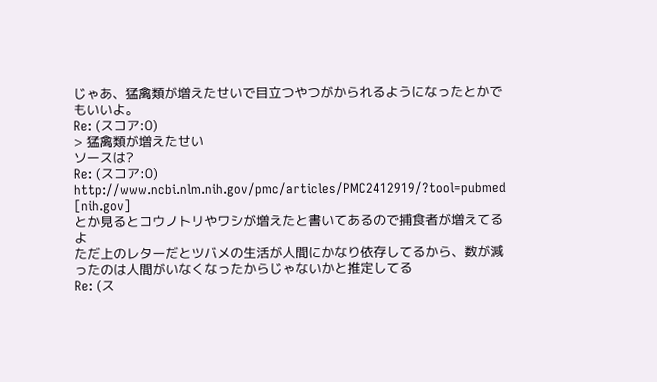じゃあ、猛禽類が増えたせいで目立つやつがかられるようになったとかでもいいよ。
Re: (スコア:0)
> 猛禽類が増えたせい
ソースは?
Re: (スコア:0)
http://www.ncbi.nlm.nih.gov/pmc/articles/PMC2412919/?tool=pubmed [nih.gov]
とか見るとコウノトリやワシが増えたと書いてあるので捕食者が増えてるよ
ただ上のレターだとツバメの生活が人間にかなり依存してるから、数が減ったのは人間がいなくなったからじゃないかと推定してる
Re: (ス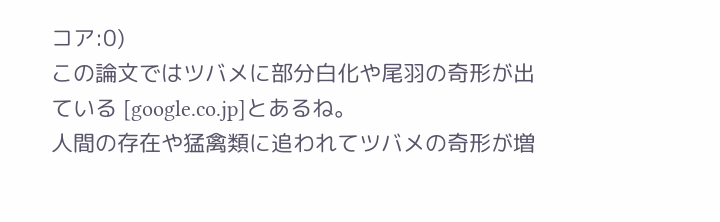コア:0)
この論文ではツバメに部分白化や尾羽の奇形が出ている [google.co.jp]とあるね。
人間の存在や猛禽類に追われてツバメの奇形が増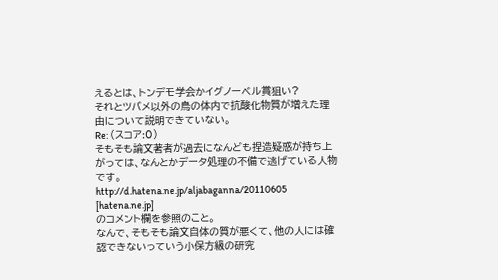えるとは、トンデモ学会かイグノーベル賞狙い?
それとツバメ以外の鳥の体内で抗酸化物質が増えた理由について説明できていない。
Re: (スコア:0)
そもそも論文著者が過去になんども捏造疑惑が持ち上がっては、なんとかデータ処理の不備で逃げている人物です。
http://d.hatena.ne.jp/aljabaganna/20110605 [hatena.ne.jp]
のコメント欄を参照のこと。
なんで、そもそも論文自体の質が悪くて、他の人には確認できないっていう小保方級の研究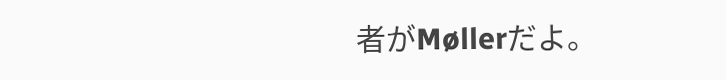者がMøllerだよ。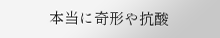本当に奇形や抗酸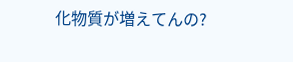化物質が増えてんの?